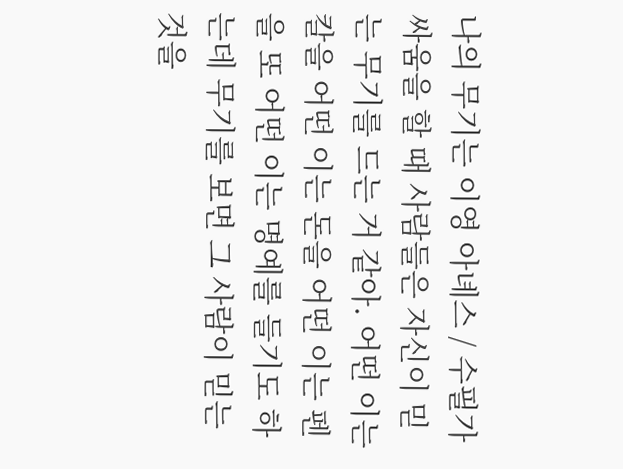나의 무기는 이영 아녜스 / 수필가 싸움을 할 때 사람들은 자신이 믿는 무기를 드는 거 같아. 어떤 이는 칼을 어떤 이는 돈을 어떤 이는 펜을 또 어떤 이는 명예를 들기도 하는데 무기를 보면 그 사람이 믿는 것을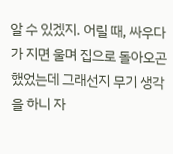알 수 있겠지. 어릴 때, 싸우다가 지면 울며 집으로 돌아오곤 했었는데 그래선지 무기 생각을 하니 자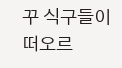꾸 식구들이 떠오르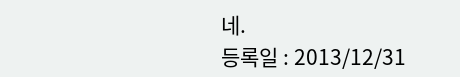네.
등록일 : 2013/12/31